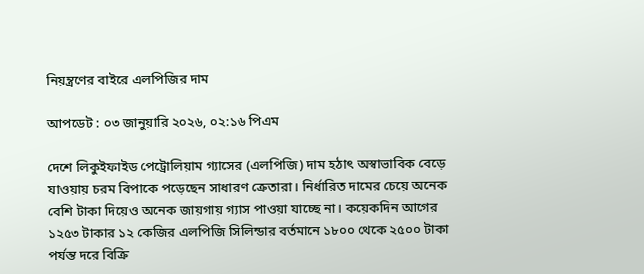নিয়ন্ত্রণের বাইরে এলপিজির দাম

আপডেট : ০৩ জানুয়ারি ২০২৬, ০২:১৬ পিএম

দেশে লিকুইফাইড পেট্রোলিয়াম গ্যাসের (এলপিজি) দাম হঠাৎ অস্বাভাবিক বেড়ে যাওয়ায় চরম বিপাকে পড়েছেন সাধারণ ক্রেতারা। নির্ধারিত দামের চেয়ে অনেক বেশি টাকা দিয়েও অনেক জায়গায় গ্যাস পাওয়া যাচ্ছে না। কয়েকদিন আগের ১২৫৩ টাকার ১২ কেজির এলপিজি সিলিন্ডার বর্তমানে ১৮০০ থেকে ২৫০০ টাকা পর্যন্ত দরে বিক্রি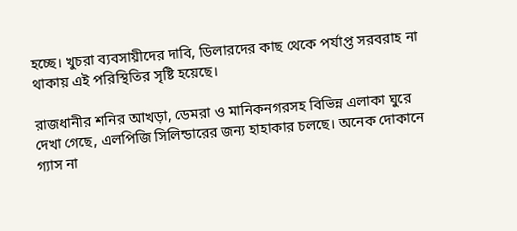হচ্ছে। খুচরা ব্যবসায়ীদের দাবি, ডিলারদের কাছ থেকে পর্যাপ্ত সরবরাহ না থাকায় এই পরিস্থিতির সৃষ্টি হয়েছে।

রাজধানীর শনির আখড়া, ডেমরা ও মানিকনগরসহ বিভিন্ন এলাকা ঘুরে দেখা গেছে, এলপিজি সিলিন্ডারের জন্য হাহাকার চলছে। অনেক দোকানে গ্যাস না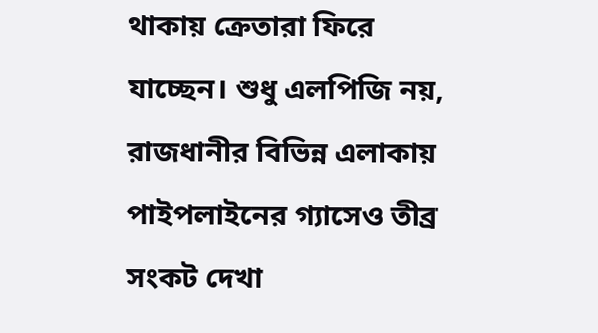থাকায় ক্রেতারা ফিরে যাচ্ছেন। শুধু এলপিজি নয়, রাজধানীর বিভিন্ন এলাকায় পাইপলাইনের গ্যাসেও তীব্র সংকট দেখা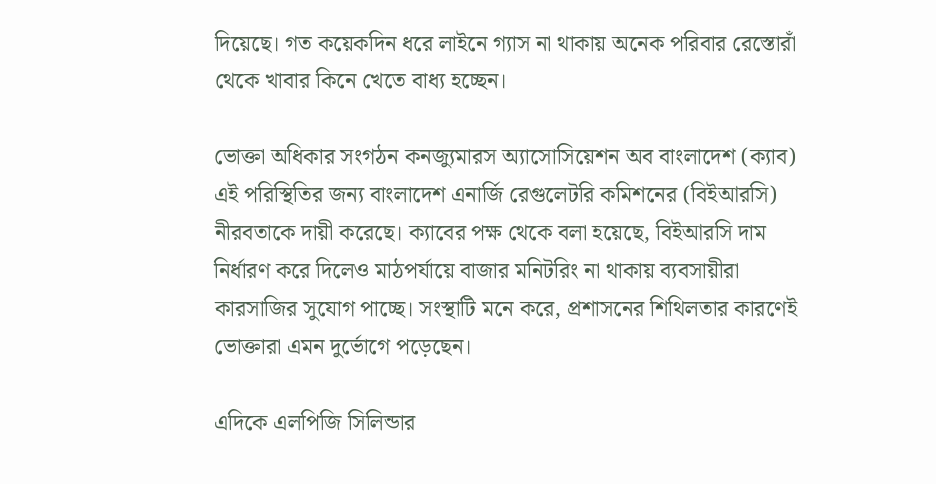দিয়েছে। গত কয়েকদিন ধরে লাইনে গ্যাস না থাকায় অনেক পরিবার রেস্তোরাঁ থেকে খাবার কিনে খেতে বাধ্য হচ্ছেন।

ভোক্তা অধিকার সংগঠন কনজ্যুমারস অ্যাসোসিয়েশন অব বাংলাদেশ (ক্যাব) এই পরিস্থিতির জন্য বাংলাদেশ এনার্জি রেগুলেটরি কমিশনের (বিইআরসি) নীরবতাকে দায়ী করেছে। ক্যাবের পক্ষ থেকে বলা হয়েছে, বিইআরসি দাম নির্ধারণ করে দিলেও মাঠপর্যায়ে বাজার মনিটরিং না থাকায় ব্যবসায়ীরা কারসাজির সুযোগ পাচ্ছে। সংস্থাটি মনে করে, প্রশাসনের শিথিলতার কারণেই ভোক্তারা এমন দুর্ভোগে পড়েছেন।

এদিকে এলপিজি সিলিন্ডার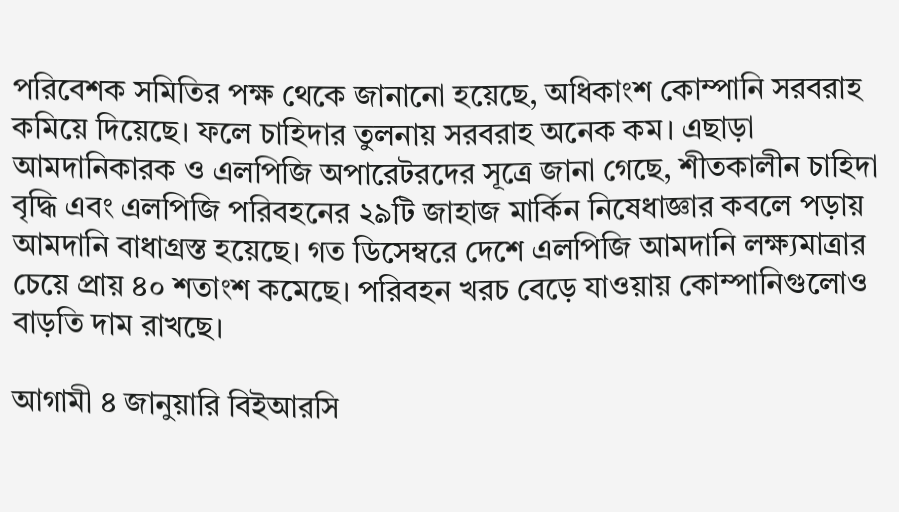পরিবেশক সমিতির পক্ষ থেকে জানানো হয়েছে, অধিকাংশ কোম্পানি সরবরাহ কমিয়ে দিয়েছে। ফলে চাহিদার তুলনায় সরবরাহ অনেক কম। এছাড়া আমদানিকারক ও এলপিজি অপারেটরদের সূত্রে জানা গেছে, শীতকালীন চাহিদা বৃদ্ধি এবং এলপিজি পরিবহনের ২৯টি জাহাজ মার্কিন নিষেধাজ্ঞার কবলে পড়ায় আমদানি বাধাগ্রস্ত হয়েছে। গত ডিসেম্বরে দেশে এলপিজি আমদানি লক্ষ্যমাত্রার চেয়ে প্রায় ৪০ শতাংশ কমেছে। পরিবহন খরচ বেড়ে যাওয়ায় কোম্পানিগুলোও বাড়তি দাম রাখছে।

আগামী ৪ জানুয়ারি বিইআরসি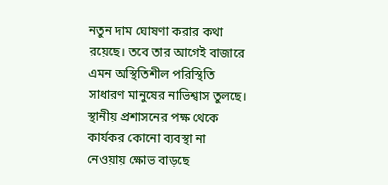নতুন দাম ঘোষণা করার কথা রয়েছে। তবে তার আগেই বাজারে এমন অস্থিতিশীল পরিস্থিতি সাধারণ মানুষের নাভিশ্বাস তুলছে। স্থানীয় প্রশাসনের পক্ষ থেকে কার্যকর কোনো ব্যবস্থা না নেওয়ায় ক্ষোভ বাড়ছে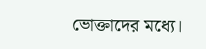ভোক্তাদের মধ্যে।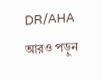DR/AHA
আরও পড়ুন